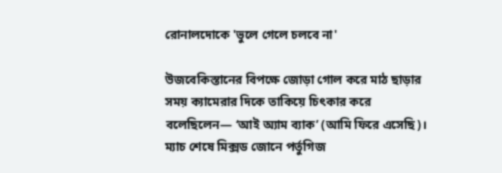রোনালদোকে 'ভুলে গেলে চলবে না'

উজবেকিস্তানের বিপক্ষে জোড়া গোল করে মাঠ ছাড়ার সময় ক্যামেরার দিকে তাকিয়ে চিৎকার করে বলেছিলেন— ‘আই অ্যাম ব্যাক’ (আমি ফিরে এসেছি)। ম্যাচ শেষে মিক্সড জোনে পর্তুগিজ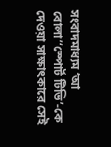সংবাদমাধ্যম ‘আ বোলা’‘স্পোর্ট টিভি’-কে দেওয়া সাক্ষাৎকারে সেই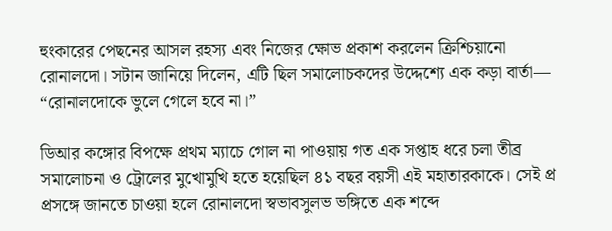হুংকারের পেছনের আসল রহস্য এবং নিজের ক্ষোভ প্রকাশ করলেন ক্রিশ্চিয়ানো রোনালদো। সটান জানিয়ে দিলেন, এটি ছিল সমালোচকদের উদ্দেশ্যে এক কড়া বার্তা— “রোনালদোকে ভুলে গেলে হবে না।”

ডিআর কঙ্গোর বিপক্ষে প্রথম ম্যাচে গোল না পাওয়ায় গত এক সপ্তাহ ধরে চলা তীব্র সমালোচনা ও ট্রোলের মুখোমুখি হতে হয়েছিল ৪১ বছর বয়সী এই মহাতারকাকে। সেই প্র প্রসঙ্গে জানতে চাওয়া হলে রোনালদো স্বভাবসুলভ ভঙ্গিতে এক শব্দে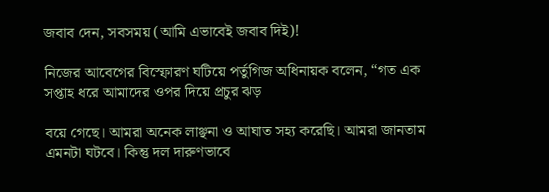জবাব দেন, সবসময় (আমি এভাবেই জবাব দিই)!

নিজের আবেগের বিস্ফোরণ ঘটিয়ে পর্তুগিজ অধিনায়ক বলেন, “গত এক সপ্তাহ ধরে আমাদের ওপর দিয়ে প্রচুর ঝড়

বয়ে গেছে। আমরা অনেক লাঞ্ছনা ও আঘাত সহ্য করেছি। আমরা জানতাম এমনটা ঘটবে। কিন্তু দল দারুণভাবে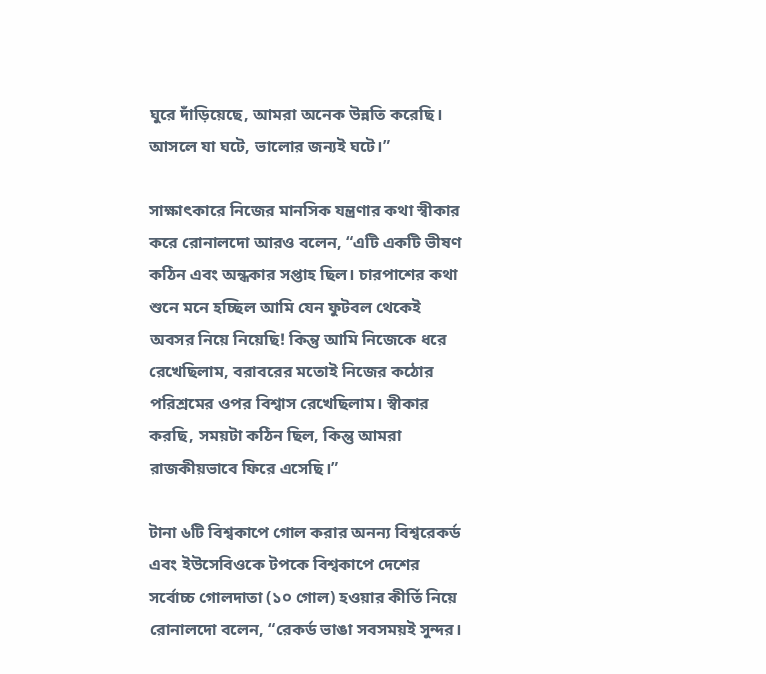ঘুরে দাঁড়িয়েছে, আমরা অনেক উন্নতি করেছি। আসলে যা ঘটে, ভালোর জন্যই ঘটে।”

সাক্ষাৎকারে নিজের মানসিক যন্ত্রণার কথা স্বীকার করে রোনালদো আরও বলেন, “এটি একটি ভীষণ কঠিন এবং অন্ধকার সপ্তাহ ছিল। চারপাশের কথা শুনে মনে হচ্ছিল আমি যেন ফুটবল থেকেই অবসর নিয়ে নিয়েছি! কিন্তু আমি নিজেকে ধরে রেখেছিলাম, বরাবরের মতোই নিজের কঠোর পরিশ্রমের ওপর বিশ্বাস রেখেছিলাম। স্বীকার করছি, সময়টা কঠিন ছিল, কিন্তু আমরা রাজকীয়ভাবে ফিরে এসেছি।”

টানা ৬টি বিশ্বকাপে গোল করার অনন্য বিশ্বরেকর্ড এবং ইউসেবিওকে টপকে বিশ্বকাপে দেশের সর্বোচ্চ গোলদাতা (১০ গোল) হওয়ার কীর্তি নিয়ে রোনালদো বলেন, “রেকর্ড ভাঙা সবসময়ই সুন্দর।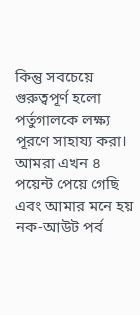কিন্তু সবচেয়ে গুরুত্বপূর্ণ হলো পর্তুগালকে লক্ষ্য পূরণে সাহায্য করা। আমরা এখন ৪ পয়েন্ট পেয়ে গেছি এবং আমার মনে হয় নক-আউট পর্ব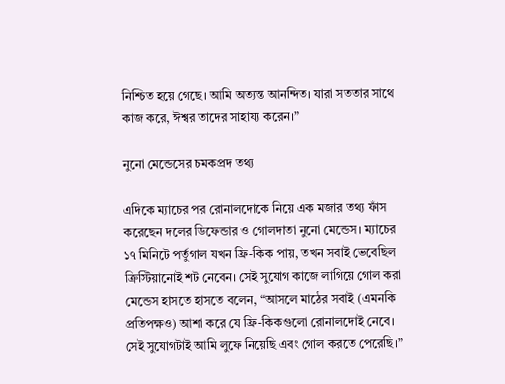নিশ্চিত হয়ে গেছে। আমি অত্যন্ত আনন্দিত। যারা সততার সাথে কাজ করে, ঈশ্বর তাদের সাহায্য করেন।”

নুনো মেন্ডেসের চমকপ্রদ তথ্য

এদিকে ম্যাচের পর রোনালদোকে নিয়ে এক মজার তথ্য ফাঁস করেছেন দলের ডিফেন্ডার ও গোলদাতা নুনো মেন্ডেস। ম্যাচের ১৭ মিনিটে পর্তুগাল যখন ফ্রি-কিক পায়, তখন সবাই ভেবেছিল ক্রিস্টিয়ানোই শট নেবেন। সেই সুযোগ কাজে লাগিয়ে গোল করা মেন্ডেস হাসতে হাসতে বলেন, “আসলে মাঠের সবাই (এমনকি প্রতিপক্ষও) আশা করে যে ফ্রি-কিকগুলো রোনালদোই নেবে। সেই সুযোগটাই আমি লুফে নিয়েছি এবং গোল করতে পেরেছি।”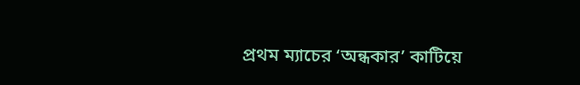প্রথম ম্যাচের ‘অন্ধকার’ কাটিয়ে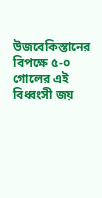উজবেকিস্তানের বিপক্ষে ৫-০ গোলের এই বিধ্বংসী জয়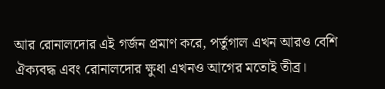আর রোনালদোর এই গর্জন প্রমাণ করে, পর্তুগাল এখন আরও বেশি ঐক্যবদ্ধ এবং রোনালদোর ক্ষুধা এখনও আগের মতোই তীব্র।